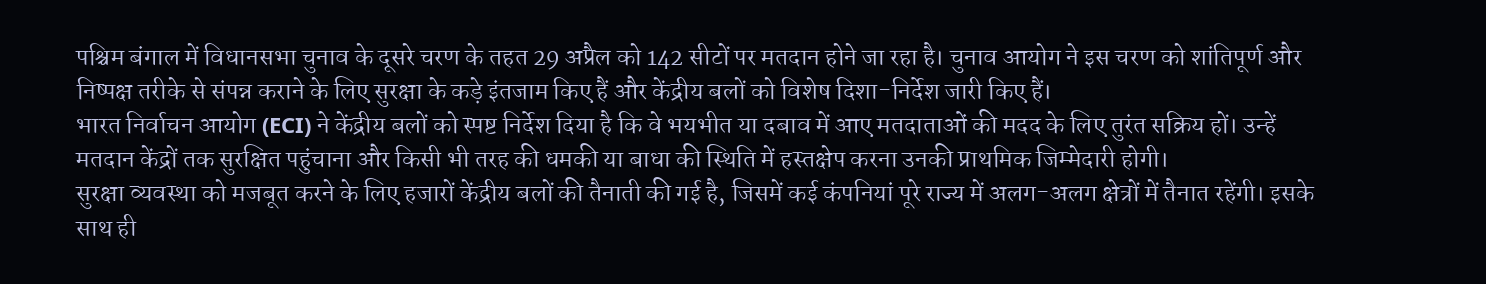पश्चिम बंगाल में विधानसभा चुनाव के दूसरे चरण के तहत 29 अप्रैल को 142 सीटों पर मतदान होने जा रहा है। चुनाव आयोग ने इस चरण को शांतिपूर्ण और निष्पक्ष तरीके से संपन्न कराने के लिए सुरक्षा के कड़े इंतजाम किए हैं और केंद्रीय बलों को विशेष दिशा-निर्देश जारी किए हैं।
भारत निर्वाचन आयोग (ECI) ने केंद्रीय बलों को स्पष्ट निर्देश दिया है कि वे भयभीत या दबाव में आए मतदाताओं की मदद के लिए तुरंत सक्रिय हों। उन्हें मतदान केंद्रों तक सुरक्षित पहुंचाना और किसी भी तरह की धमकी या बाधा की स्थिति में हस्तक्षेप करना उनकी प्राथमिक जिम्मेदारी होगी।
सुरक्षा व्यवस्था को मजबूत करने के लिए हजारों केंद्रीय बलों की तैनाती की गई है, जिसमें कई कंपनियां पूरे राज्य में अलग-अलग क्षेत्रों में तैनात रहेंगी। इसके साथ ही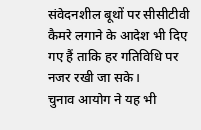संवेदनशील बूथों पर सीसीटीवी कैमरे लगाने के आदेश भी दिए गए हैं ताकि हर गतिविधि पर नजर रखी जा सके।
चुनाव आयोग ने यह भी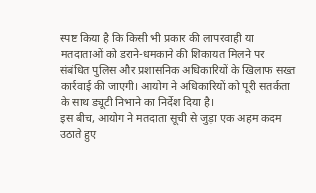स्पष्ट किया है कि किसी भी प्रकार की लापरवाही या मतदाताओं को डराने-धमकाने की शिकायत मिलने पर संबंधित पुलिस और प्रशासनिक अधिकारियों के खिलाफ सख्त कार्रवाई की जाएगी। आयोग ने अधिकारियों को पूरी सतर्कता के साथ ड्यूटी निभाने का निर्देश दिया है।
इस बीच, आयोग ने मतदाता सूची से जुड़ा एक अहम कदम उठाते हुए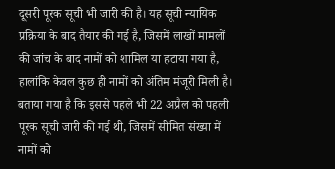दूसरी पूरक सूची भी जारी की है। यह सूची न्यायिक प्रक्रिया के बाद तैयार की गई है, जिसमें लाखों मामलों की जांच के बाद नामों को शामिल या हटाया गया है, हालांकि केवल कुछ ही नामों को अंतिम मंजूरी मिली है।
बताया गया है कि इससे पहले भी 22 अप्रैल को पहली पूरक सूची जारी की गई थी, जिसमें सीमित संख्या में नामों को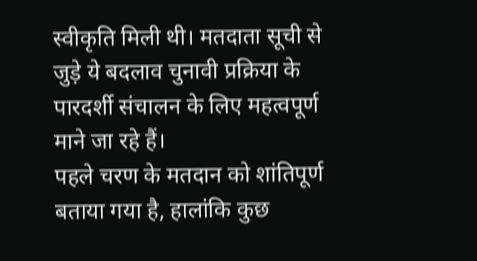स्वीकृति मिली थी। मतदाता सूची से जुड़े ये बदलाव चुनावी प्रक्रिया के पारदर्शी संचालन के लिए महत्वपूर्ण माने जा रहे हैं।
पहले चरण के मतदान को शांतिपूर्ण बताया गया है, हालांकि कुछ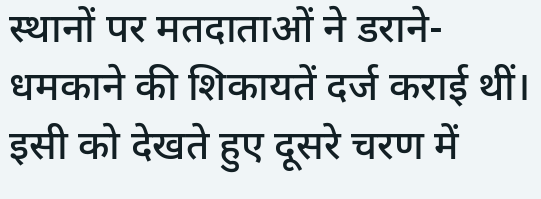स्थानों पर मतदाताओं ने डराने-धमकाने की शिकायतें दर्ज कराई थीं। इसी को देखते हुए दूसरे चरण में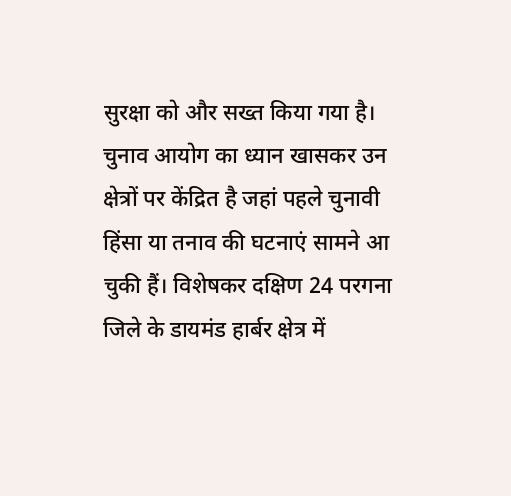सुरक्षा को और सख्त किया गया है।
चुनाव आयोग का ध्यान खासकर उन क्षेत्रों पर केंद्रित है जहां पहले चुनावी हिंसा या तनाव की घटनाएं सामने आ चुकी हैं। विशेषकर दक्षिण 24 परगना जिले के डायमंड हार्बर क्षेत्र में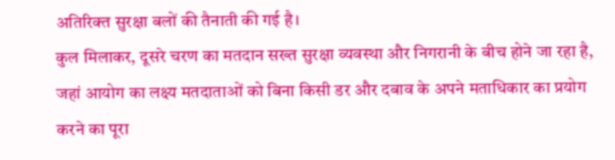अतिरिक्त सुरक्षा बलों की तैनाती की गई है।
कुल मिलाकर, दूसरे चरण का मतदान सख्त सुरक्षा व्यवस्था और निगरानी के बीच होने जा रहा है, जहां आयोग का लक्ष्य मतदाताओं को बिना किसी डर और दबाव के अपने मताधिकार का प्रयोग करने का पूरा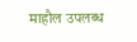माहौल उपलब्ध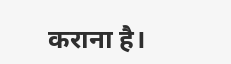कराना है।